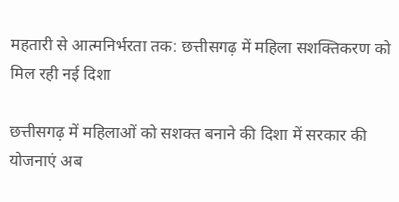महतारी से आत्मनिर्भरता तक: छत्तीसगढ़ में महिला सशक्तिकरण को मिल रही नई दिशा

छत्तीसगढ़ में महिलाओं को सशक्त बनाने की दिशा में सरकार की योजनाएं अब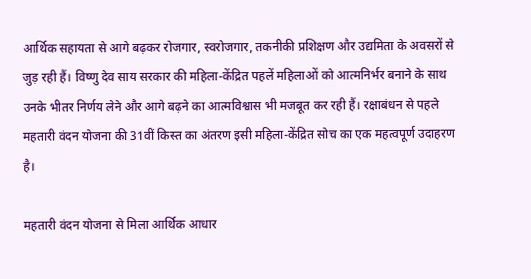आर्थिक सहायता से आगे बढ़कर रोजगार, स्वरोजगार, तकनीकी प्रशिक्षण और उद्यमिता के अवसरों से जुड़ रही हैं। विष्णु देव साय सरकार की महिला-केंद्रित पहलें महिलाओं को आत्मनिर्भर बनाने के साथ उनके भीतर निर्णय लेने और आगे बढ़ने का आत्मविश्वास भी मजबूत कर रही हैं। रक्षाबंधन से पहले महतारी वंदन योजना की 31वीं किस्त का अंतरण इसी महिला-केंद्रित सोच का एक महत्वपूर्ण उदाहरण है।

महतारी वंदन योजना से मिला आर्थिक आधार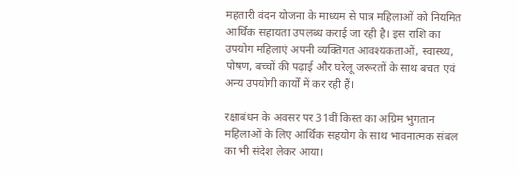महतारी वंदन योजना के माध्यम से पात्र महिलाओं को नियमित आर्थिक सहायता उपलब्ध कराई जा रही है। इस राशि का उपयोग महिलाएं अपनी व्यक्तिगत आवश्यकताओं, स्वास्थ्य, पोषण, बच्चों की पढ़ाई और घरेलू जरूरतों के साथ बचत एवं अन्य उपयोगी कार्यों में कर रही हैं।

रक्षाबंधन के अवसर पर 31वीं किस्त का अग्रिम भुगतान महिलाओं के लिए आर्थिक सहयोग के साथ भावनात्मक संबल का भी संदेश लेकर आया।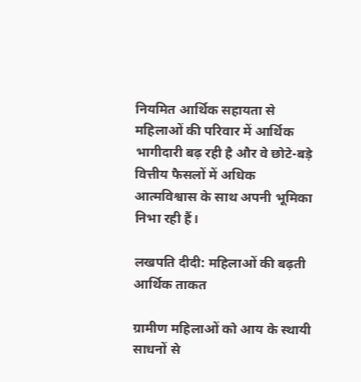नियमित आर्थिक सहायता से महिलाओं की परिवार में आर्थिक भागीदारी बढ़ रही है और वे छोटे-बड़े वित्तीय फैसलों में अधिक आत्मविश्वास के साथ अपनी भूमिका निभा रही हैं।

लखपति दीदी: महिलाओं की बढ़ती आर्थिक ताकत

ग्रामीण महिलाओं को आय के स्थायी साधनों से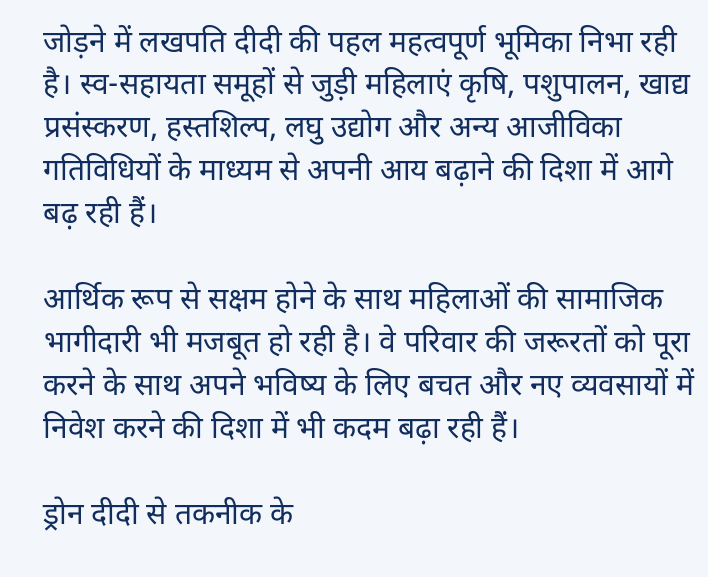जोड़ने में लखपति दीदी की पहल महत्वपूर्ण भूमिका निभा रही है। स्व-सहायता समूहों से जुड़ी महिलाएं कृषि, पशुपालन, खाद्य प्रसंस्करण, हस्तशिल्प, लघु उद्योग और अन्य आजीविका गतिविधियों के माध्यम से अपनी आय बढ़ाने की दिशा में आगे बढ़ रही हैं।

आर्थिक रूप से सक्षम होने के साथ महिलाओं की सामाजिक भागीदारी भी मजबूत हो रही है। वे परिवार की जरूरतों को पूरा करने के साथ अपने भविष्य के लिए बचत और नए व्यवसायों में निवेश करने की दिशा में भी कदम बढ़ा रही हैं।

ड्रोन दीदी से तकनीक के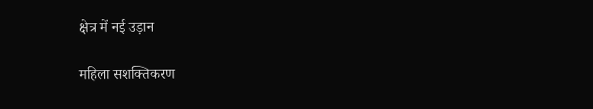क्षेत्र में नई उड़ान

महिला सशक्तिकरण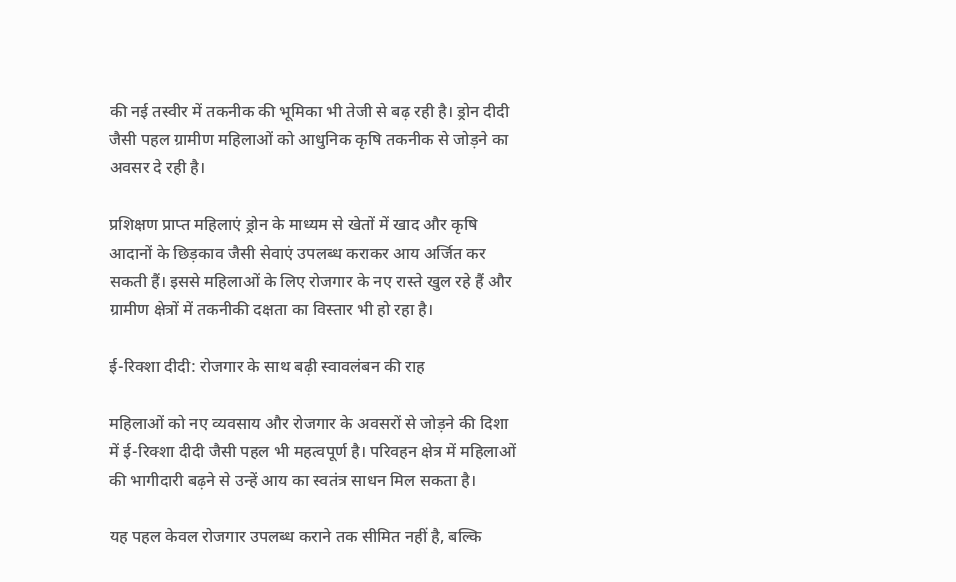की नई तस्वीर में तकनीक की भूमिका भी तेजी से बढ़ रही है। ड्रोन दीदी जैसी पहल ग्रामीण महिलाओं को आधुनिक कृषि तकनीक से जोड़ने का अवसर दे रही है।

प्रशिक्षण प्राप्त महिलाएं ड्रोन के माध्यम से खेतों में खाद और कृषि आदानों के छिड़काव जैसी सेवाएं उपलब्ध कराकर आय अर्जित कर सकती हैं। इससे महिलाओं के लिए रोजगार के नए रास्ते खुल रहे हैं और ग्रामीण क्षेत्रों में तकनीकी दक्षता का विस्तार भी हो रहा है।

ई-रिक्शा दीदी: रोजगार के साथ बढ़ी स्वावलंबन की राह

महिलाओं को नए व्यवसाय और रोजगार के अवसरों से जोड़ने की दिशा में ई-रिक्शा दीदी जैसी पहल भी महत्वपूर्ण है। परिवहन क्षेत्र में महिलाओं की भागीदारी बढ़ने से उन्हें आय का स्वतंत्र साधन मिल सकता है।

यह पहल केवल रोजगार उपलब्ध कराने तक सीमित नहीं है, बल्कि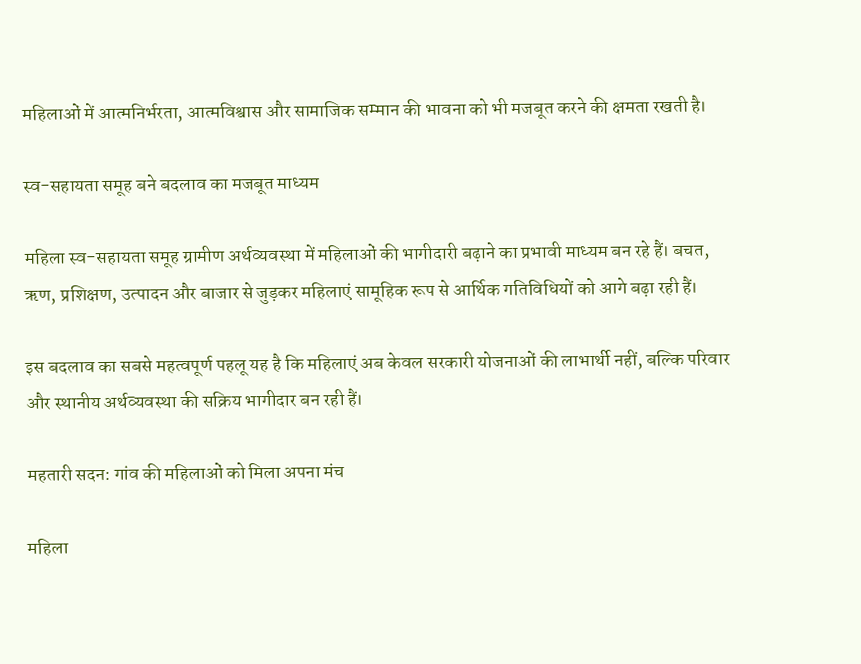महिलाओं में आत्मनिर्भरता, आत्मविश्वास और सामाजिक सम्मान की भावना को भी मजबूत करने की क्षमता रखती है।

स्व-सहायता समूह बने बदलाव का मजबूत माध्यम

महिला स्व-सहायता समूह ग्रामीण अर्थव्यवस्था में महिलाओं की भागीदारी बढ़ाने का प्रभावी माध्यम बन रहे हैं। बचत, ऋण, प्रशिक्षण, उत्पादन और बाजार से जुड़कर महिलाएं सामूहिक रूप से आर्थिक गतिविधियों को आगे बढ़ा रही हैं।

इस बदलाव का सबसे महत्वपूर्ण पहलू यह है कि महिलाएं अब केवल सरकारी योजनाओं की लाभार्थी नहीं, बल्कि परिवार और स्थानीय अर्थव्यवस्था की सक्रिय भागीदार बन रही हैं।

महतारी सदन: गांव की महिलाओं को मिला अपना मंच

महिला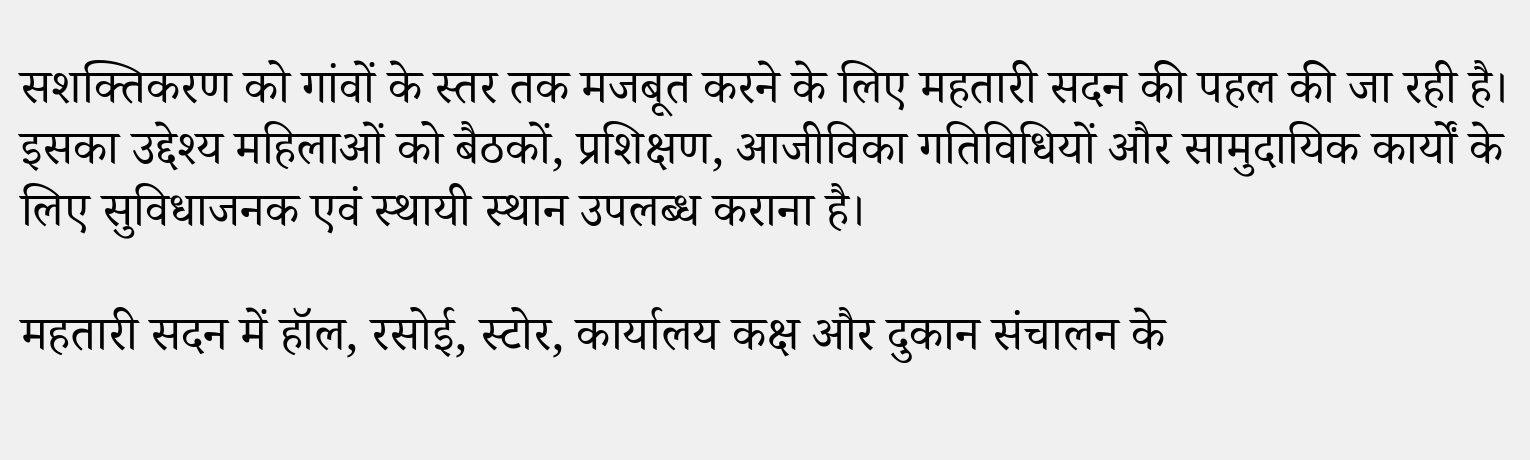सशक्तिकरण को गांवों के स्तर तक मजबूत करने के लिए महतारी सदन की पहल की जा रही है। इसका उद्देश्य महिलाओं को बैठकों, प्रशिक्षण, आजीविका गतिविधियों और सामुदायिक कार्यों के लिए सुविधाजनक एवं स्थायी स्थान उपलब्ध कराना है।

महतारी सदन में हॉल, रसोई, स्टोर, कार्यालय कक्ष और दुकान संचालन के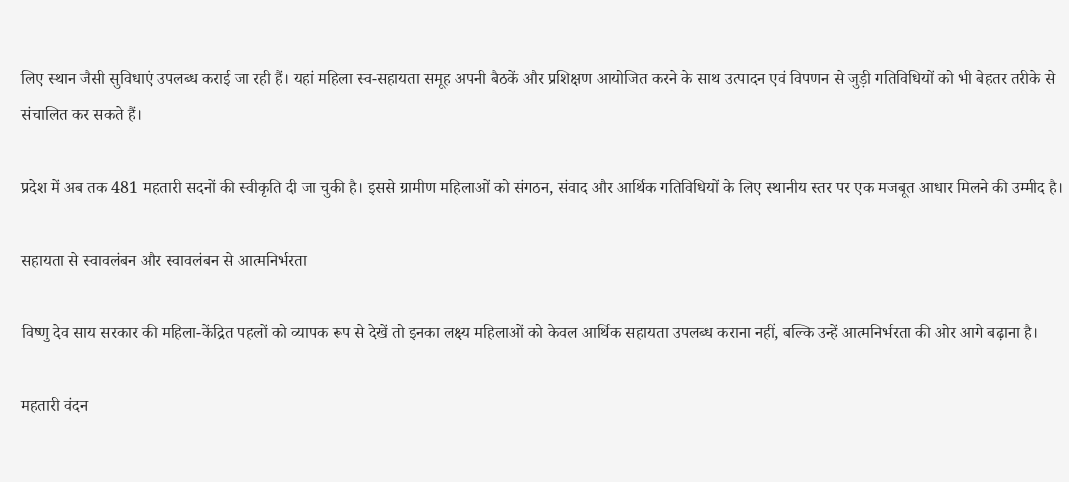लिए स्थान जैसी सुविधाएं उपलब्ध कराई जा रही हैं। यहां महिला स्व-सहायता समूह अपनी बैठकें और प्रशिक्षण आयोजित करने के साथ उत्पादन एवं विपणन से जुड़ी गतिविधियों को भी बेहतर तरीके से संचालित कर सकते हैं।

प्रदेश में अब तक 481 महतारी सदनों की स्वीकृति दी जा चुकी है। इससे ग्रामीण महिलाओं को संगठन, संवाद और आर्थिक गतिविधियों के लिए स्थानीय स्तर पर एक मजबूत आधार मिलने की उम्मीद है।

सहायता से स्वावलंबन और स्वावलंबन से आत्मनिर्भरता

विष्णु देव साय सरकार की महिला-केंद्रित पहलों को व्यापक रूप से देखें तो इनका लक्ष्य महिलाओं को केवल आर्थिक सहायता उपलब्ध कराना नहीं, बल्कि उन्हें आत्मनिर्भरता की ओर आगे बढ़ाना है।

महतारी वंदन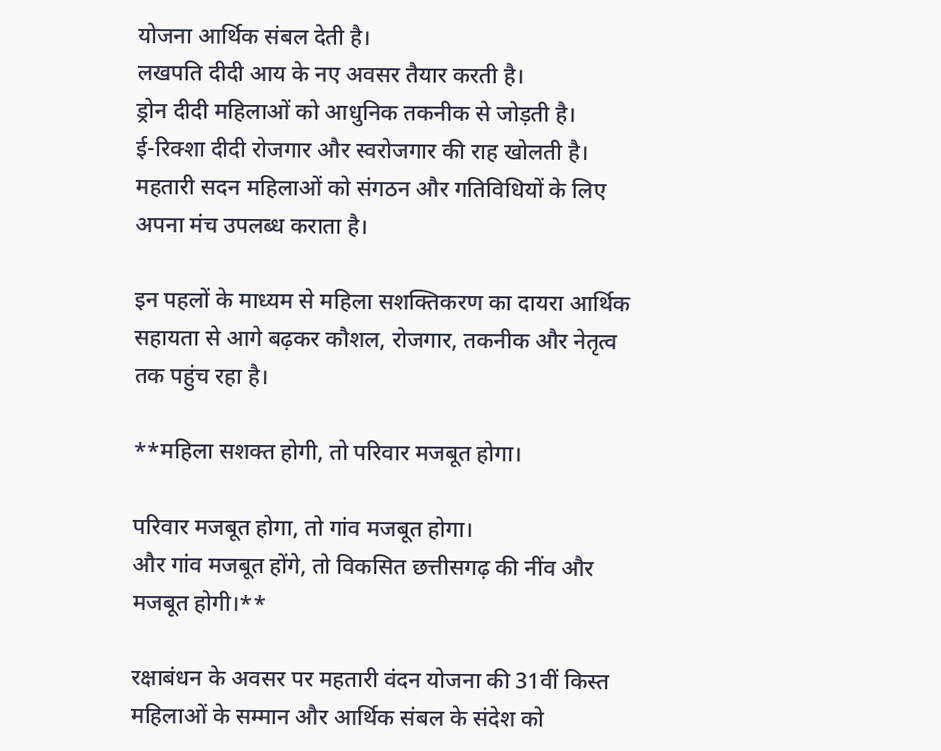योजना आर्थिक संबल देती है।
लखपति दीदी आय के नए अवसर तैयार करती है।
ड्रोन दीदी महिलाओं को आधुनिक तकनीक से जोड़ती है।
ई-रिक्शा दीदी रोजगार और स्वरोजगार की राह खोलती है।
महतारी सदन महिलाओं को संगठन और गतिविधियों के लिए अपना मंच उपलब्ध कराता है।

इन पहलों के माध्यम से महिला सशक्तिकरण का दायरा आर्थिक सहायता से आगे बढ़कर कौशल, रोजगार, तकनीक और नेतृत्व तक पहुंच रहा है।

**महिला सशक्त होगी, तो परिवार मजबूत होगा।

परिवार मजबूत होगा, तो गांव मजबूत होगा।
और गांव मजबूत होंगे, तो विकसित छत्तीसगढ़ की नींव और मजबूत होगी।**

रक्षाबंधन के अवसर पर महतारी वंदन योजना की 31वीं किस्त महिलाओं के सम्मान और आर्थिक संबल के संदेश को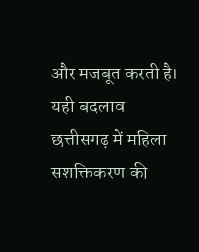और मजबूत करती है। यही बदलाव छत्तीसगढ़ में महिला सशक्तिकरण की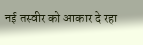नई तस्वीर को आकार दे रहा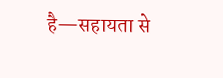है—सहायता से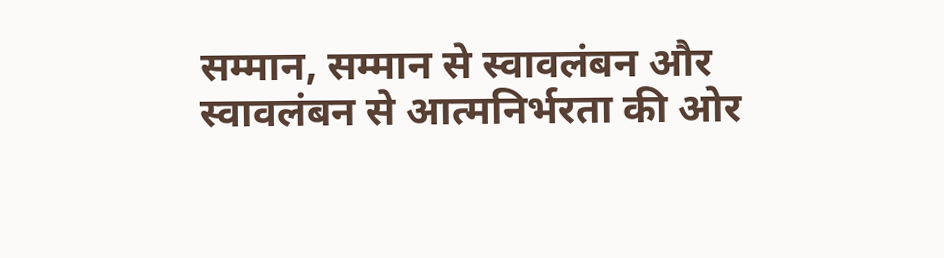सम्मान, सम्मान से स्वावलंबन और स्वावलंबन से आत्मनिर्भरता की ओर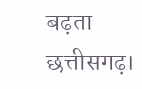बढ़ता छत्तीसगढ़।